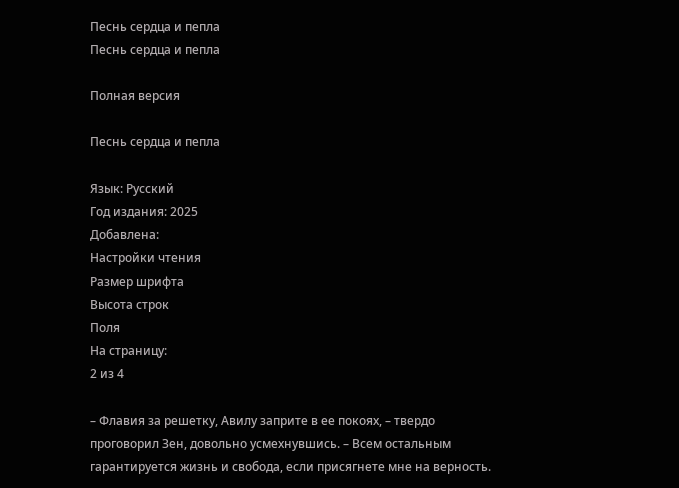Песнь сердца и пепла
Песнь сердца и пепла

Полная версия

Песнь сердца и пепла

Язык: Русский
Год издания: 2025
Добавлена:
Настройки чтения
Размер шрифта
Высота строк
Поля
На страницу:
2 из 4

– Флавия за решетку, Авилу заприте в ее покоях, – твердо проговорил Зен, довольно усмехнувшись. – Всем остальным гарантируется жизнь и свобода, если присягнете мне на верность.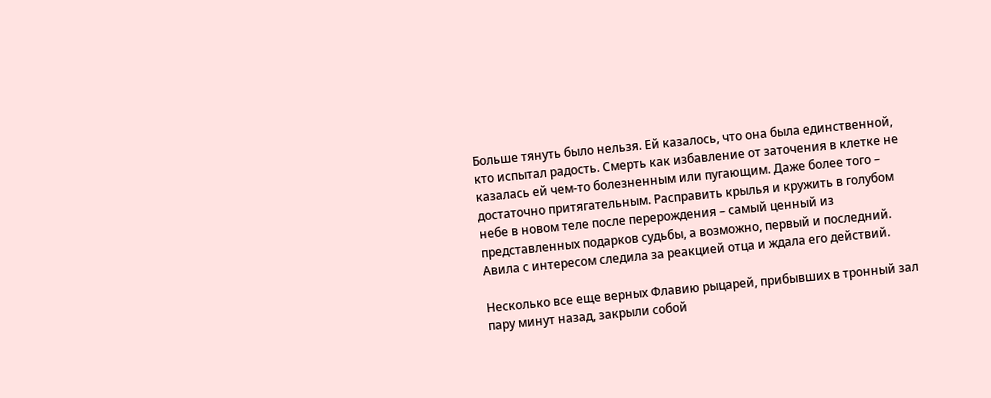Больше тянуть было нельзя. Ей казалось, что она была единственной, кто испытал радость. Смерть как избавление от заточения в клетке не казалась ей чем-то болезненным или пугающим. Даже более того – достаточно притягательным. Расправить крылья и кружить в голубом небе в новом теле после перерождения – самый ценный из представленных подарков судьбы, а возможно, первый и последний. Авила с интересом следила за реакцией отца и ждала его действий.

Несколько все еще верных Флавию рыцарей, прибывших в тронный зал пару минут назад, закрыли собой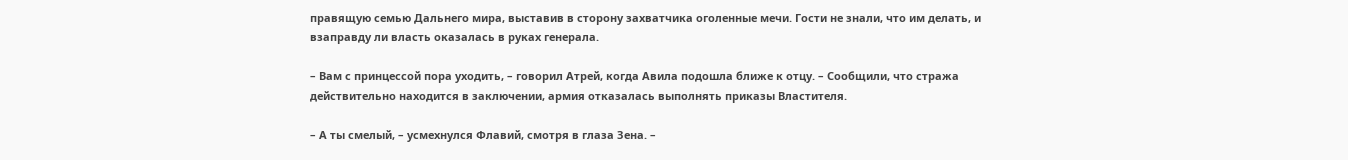правящую семью Дальнего мира, выставив в сторону захватчика оголенные мечи. Гости не знали, что им делать, и взаправду ли власть оказалась в руках генерала.

– Вам с принцессой пора уходить, – говорил Атрей, когда Авила подошла ближе к отцу. – Сообщили, что стража действительно находится в заключении, армия отказалась выполнять приказы Властителя.

– А ты смелый, – усмехнулся Флавий, смотря в глаза Зена. –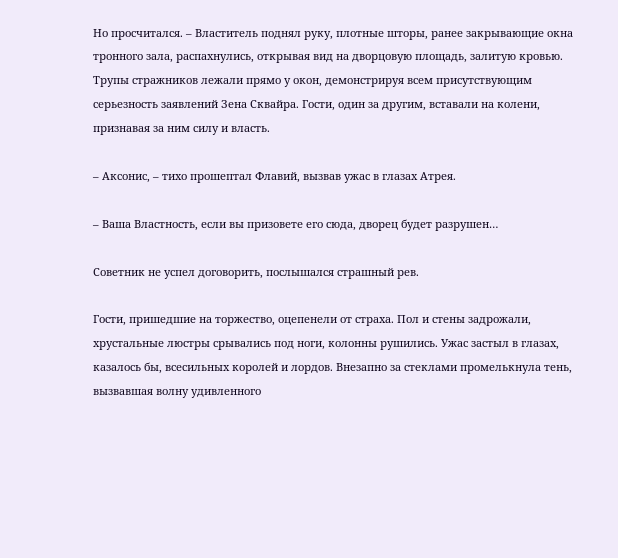Но просчитался. – Властитель поднял руку, плотные шторы, ранее закрывающие окна тронного зала, распахнулись, открывая вид на дворцовую площадь, залитую кровью. Трупы стражников лежали прямо у окон, демонстрируя всем присутствующим серьезность заявлений Зена Сквайра. Гости, один за другим, вставали на колени, признавая за ним силу и власть.

– Аксонис, – тихо прошептал Флавий, вызвав ужас в глазах Атрея.

– Ваша Властность, если вы призовете его сюда, дворец будет разрушен…

Советник не успел договорить, послышался страшный рев.

Гости, пришедшие на торжество, оцепенели от страха. Пол и стены задрожали, хрустальные люстры срывались под ноги, колонны рушились. Ужас застыл в глазах, казалось бы, всесильных королей и лордов. Внезапно за стеклами промелькнула тень, вызвавшая волну удивленного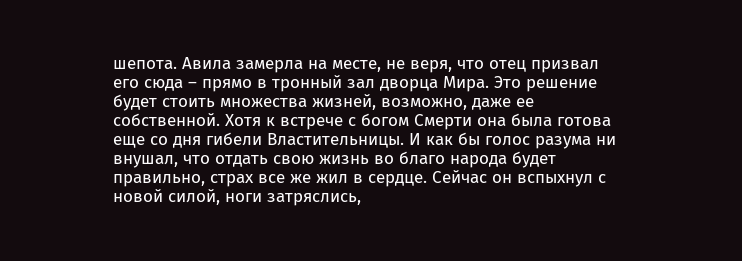шепота. Авила замерла на месте, не веря, что отец призвал его сюда – прямо в тронный зал дворца Мира. Это решение будет стоить множества жизней, возможно, даже ее собственной. Хотя к встрече с богом Смерти она была готова еще со дня гибели Властительницы. И как бы голос разума ни внушал, что отдать свою жизнь во благо народа будет правильно, страх все же жил в сердце. Сейчас он вспыхнул с новой силой, ноги затряслись,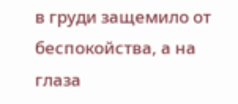в груди защемило от беспокойства, а на глаза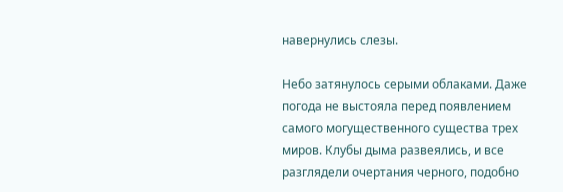навернулись слезы.

Небо затянулось серыми облаками. Даже погода не выстояла перед появлением самого могущественного существа трех миров. Клубы дыма развеялись, и все разглядели очертания черного, подобно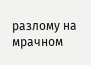разлому на мрачном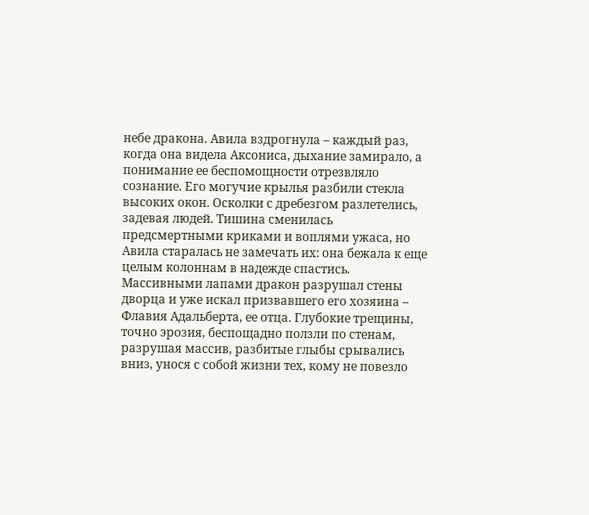небе дракона. Авила вздрогнула – каждый раз, когда она видела Аксониса, дыхание замирало, а понимание ее беспомощности отрезвляло сознание. Его могучие крылья разбили стекла высоких окон. Осколки с дребезгом разлетелись, задевая людей. Тишина сменилась предсмертными криками и воплями ужаса, но Авила старалась не замечать их: она бежала к еще целым колоннам в надежде спастись. Массивными лапами дракон разрушал стены дворца и уже искал призвавшего его хозяина – Флавия Адальберта, ее отца. Глубокие трещины, точно эрозия, беспощадно ползли по стенам, разрушая массив, разбитые глыбы срывались вниз, унося с собой жизни тех, кому не повезло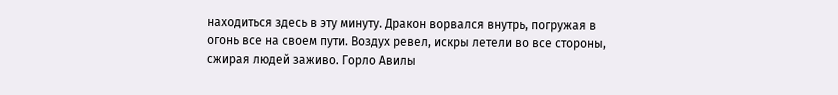находиться здесь в эту минуту. Дракон ворвался внутрь, погружая в огонь все на своем пути. Воздух ревел, искры летели во все стороны, сжирая людей заживо. Горло Авилы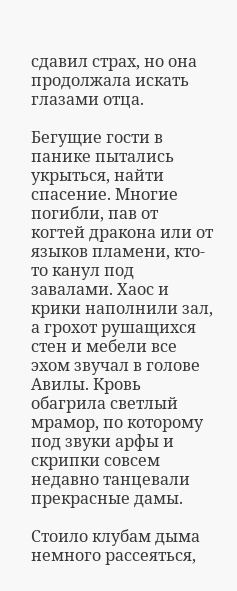сдавил страх, но она продолжала искать глазами отца.

Бегущие гости в панике пытались укрыться, найти спасение. Многие погибли, пав от когтей дракона или от языков пламени, кто-то канул под завалами. Хаос и крики наполнили зал, а грохот рушащихся стен и мебели все эхом звучал в голове Авилы. Кровь обагрила светлый мрамор, по которому под звуки арфы и скрипки совсем недавно танцевали прекрасные дамы.

Стоило клубам дыма немного рассеяться,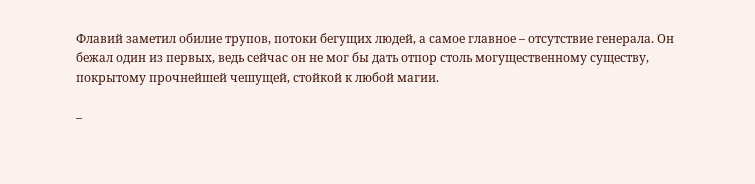Флавий заметил обилие трупов, потоки бегущих людей, а самое главное – отсутствие генерала. Он бежал один из первых, ведь сейчас он не мог бы дать отпор столь могущественному существу, покрытому прочнейшей чешущей, стойкой к любой магии.

–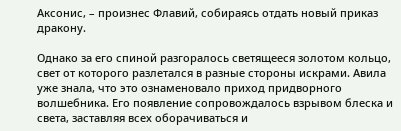Аксонис, – произнес Флавий, собираясь отдать новый приказ дракону.

Однако за его спиной разгоралось светящееся золотом кольцо, свет от которого разлетался в разные стороны искрами. Авила уже знала, что это ознаменовало приход придворного волшебника. Его появление сопровождалось взрывом блеска и света, заставляя всех оборачиваться и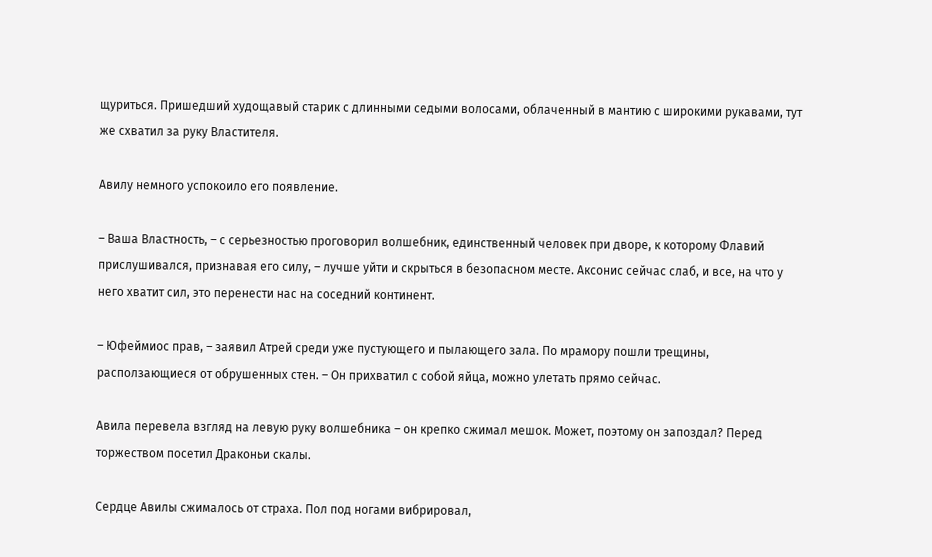щуриться. Пришедший худощавый старик с длинными седыми волосами, облаченный в мантию с широкими рукавами, тут же схватил за руку Властителя.

Авилу немного успокоило его появление.

– Ваша Властность, – с серьезностью проговорил волшебник, единственный человек при дворе, к которому Флавий прислушивался, признавая его силу, – лучше уйти и скрыться в безопасном месте. Аксонис сейчас слаб, и все, на что у него хватит сил, это перенести нас на соседний континент.

– Юфеймиос прав, – заявил Атрей среди уже пустующего и пылающего зала. По мрамору пошли трещины, расползающиеся от обрушенных стен. – Он прихватил с собой яйца, можно улетать прямо сейчас.

Авила перевела взгляд на левую руку волшебника – он крепко сжимал мешок. Может, поэтому он запоздал? Перед торжеством посетил Драконьи скалы.

Сердце Авилы сжималось от страха. Пол под ногами вибрировал,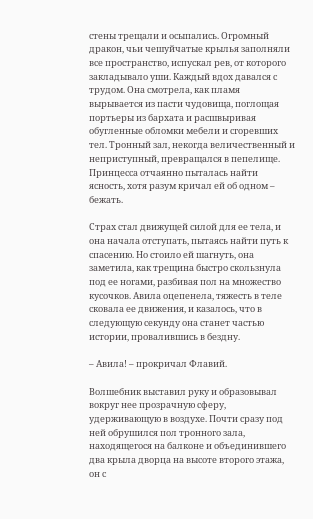стены трещали и осыпались. Огромный дракон, чьи чешуйчатые крылья заполняли все пространство, испускал рев, от которого закладывало уши. Каждый вдох давался с трудом. Она смотрела, как пламя вырывается из пасти чудовища, поглощая портьеры из бархата и расшвыривая обугленные обломки мебели и сгоревших тел. Тронный зал, некогда величественный и неприступный, превращался в пепелище. Принцесса отчаянно пыталась найти ясность, хотя разум кричал ей об одном – бежать.

Страх стал движущей силой для ее тела, и она начала отступать, пытаясь найти путь к спасению. Но стоило ей шагнуть, она заметила, как трещина быстро скользнула под ее ногами, разбивая пол на множество кусочков. Авила оцепенела, тяжесть в теле сковала ее движения, и казалось, что в следующую секунду она станет частью истории, провалившись в бездну.

– Авила! – прокричал Флавий.

Волшебник выставил руку и образовывал вокруг нее прозрачную сферу, удерживающую в воздухе. Почти сразу под ней обрушился пол тронного зала, находящегося на балконе и объединившего два крыла дворца на высоте второго этажа, он с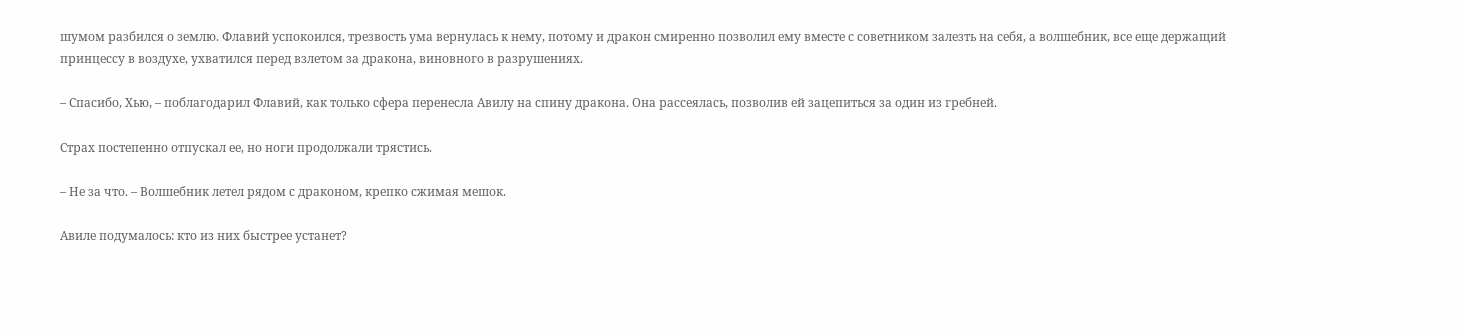шумом разбился о землю. Флавий успокоился, трезвость ума вернулась к нему, потому и дракон смиренно позволил ему вместе с советником залезть на себя, а волшебник, все еще держащий принцессу в воздухе, ухватился перед взлетом за дракона, виновного в разрушениях.

– Спасибо, Хью, – поблагодарил Флавий, как только сфера перенесла Авилу на спину дракона. Она рассеялась, позволив ей зацепиться за один из гребней.

Страх постепенно отпускал ее, но ноги продолжали трястись.

– Не за что. – Волшебник летел рядом с драконом, крепко сжимая мешок.

Авиле подумалось: кто из них быстрее устанет?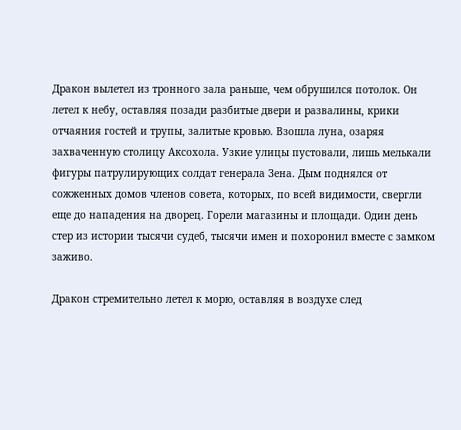Дракон вылетел из тронного зала раньше, чем обрушился потолок. Он летел к небу, оставляя позади разбитые двери и развалины, крики отчаяния гостей и трупы, залитые кровью. Взошла луна, озаряя захваченную столицу Аксохола. Узкие улицы пустовали, лишь мелькали фигуры патрулирующих солдат генерала Зена. Дым поднялся от сожженных домов членов совета, которых, по всей видимости, свергли еще до нападения на дворец. Горели магазины и площади. Один день стер из истории тысячи судеб, тысячи имен и похоронил вместе с замком заживо.

Дракон стремительно летел к морю, оставляя в воздухе след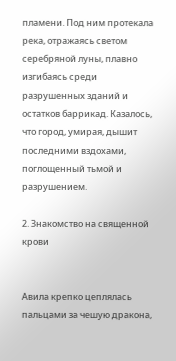пламени. Под ним протекала река, отражаясь светом серебряной луны, плавно изгибаясь среди разрушенных зданий и остатков баррикад. Казалось, что город, умирая, дышит последними вздохами, поглощенный тьмой и разрушением.

2. Знакомство на священной крови


Авила крепко цеплялась пальцами за чешую дракона,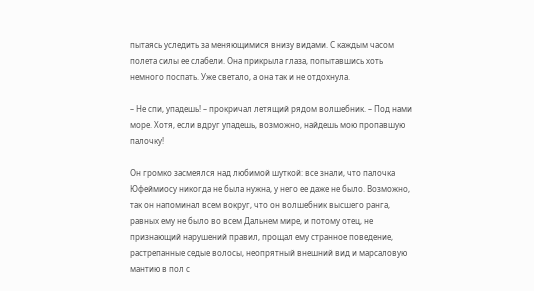пытаясь уследить за меняющимися внизу видами. С каждым часом полета силы ее слабели. Она прикрыла глаза, попытавшись хоть немного поспать. Уже светало, а она так и не отдохнула.

– Не спи, упадешь! – прокричал летящий рядом волшебник. – Под нами море. Хотя, если вдруг упадешь, возможно, найдешь мою пропавшую палочку!

Он громко засмеялся над любимой шуткой: все знали, что палочка Юфеймиосу никогда не была нужна, у него ее даже не было. Возможно, так он напоминал всем вокруг, что он волшебник высшего ранга, равных ему не было во всем Дальнем мире, и потому отец, не признающий нарушений правил, прощал ему странное поведение, растрепанные седые волосы, неопрятный внешний вид и марсаловую мантию в пол с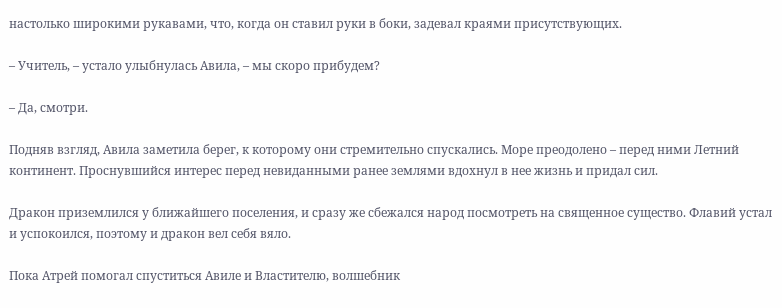настолько широкими рукавами, что, когда он ставил руки в боки, задевал краями присутствующих.

– Учитель, – устало улыбнулась Авила, – мы скоро прибудем?

– Да, смотри.

Подняв взгляд, Авила заметила берег, к которому они стремительно спускались. Море преодолено – перед ними Летний континент. Проснувшийся интерес перед невиданными ранее землями вдохнул в нее жизнь и придал сил.

Дракон приземлился у ближайшего поселения, и сразу же сбежался народ посмотреть на священное существо. Флавий устал и успокоился, поэтому и дракон вел себя вяло.

Пока Атрей помогал спуститься Авиле и Властителю, волшебник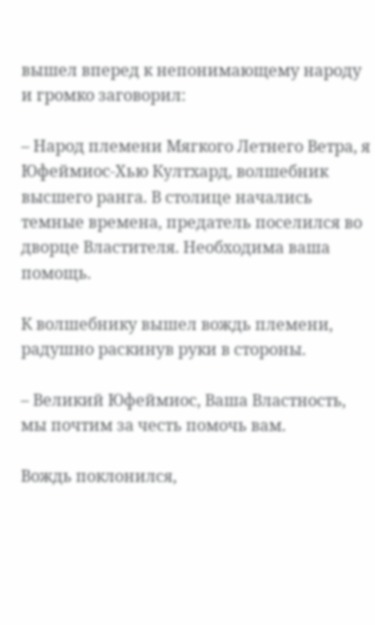вышел вперед к непонимающему народу и громко заговорил:

– Народ племени Мягкого Летнего Ветра, я Юфеймиос-Хью Култхард, волшебник высшего ранга. В столице начались темные времена, предатель поселился во дворце Властителя. Необходима ваша помощь.

К волшебнику вышел вождь племени, радушно раскинув руки в стороны.

– Великий Юфеймиос, Ваша Властность, мы почтим за честь помочь вам.

Вождь поклонился,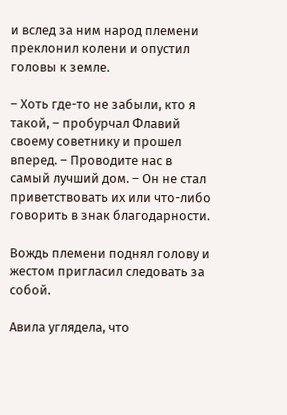и вслед за ним народ племени преклонил колени и опустил головы к земле.

– Хоть где-то не забыли, кто я такой, – пробурчал Флавий своему советнику и прошел вперед. – Проводите нас в самый лучший дом. – Он не стал приветствовать их или что-либо говорить в знак благодарности.

Вождь племени поднял голову и жестом пригласил следовать за собой.

Авила углядела, что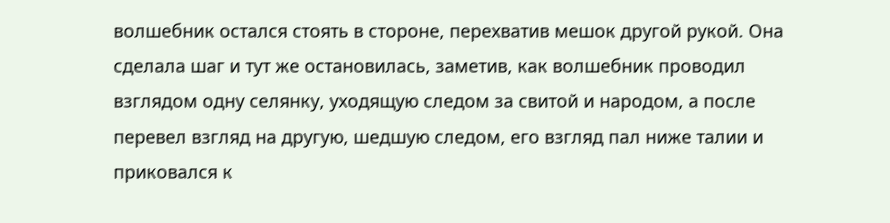волшебник остался стоять в стороне, перехватив мешок другой рукой. Она сделала шаг и тут же остановилась, заметив, как волшебник проводил взглядом одну селянку, уходящую следом за свитой и народом, а после перевел взгляд на другую, шедшую следом, его взгляд пал ниже талии и приковался к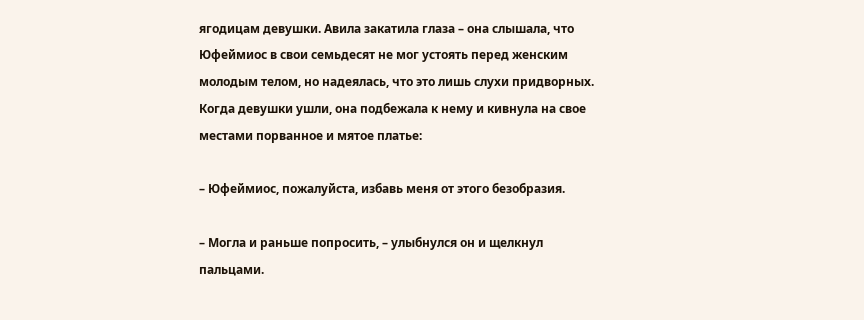ягодицам девушки. Авила закатила глаза – она слышала, что Юфеймиос в свои семьдесят не мог устоять перед женским молодым телом, но надеялась, что это лишь слухи придворных. Когда девушки ушли, она подбежала к нему и кивнула на свое местами порванное и мятое платье:

– Юфеймиос, пожалуйста, избавь меня от этого безобразия.

– Могла и раньше попросить, – улыбнулся он и щелкнул пальцами.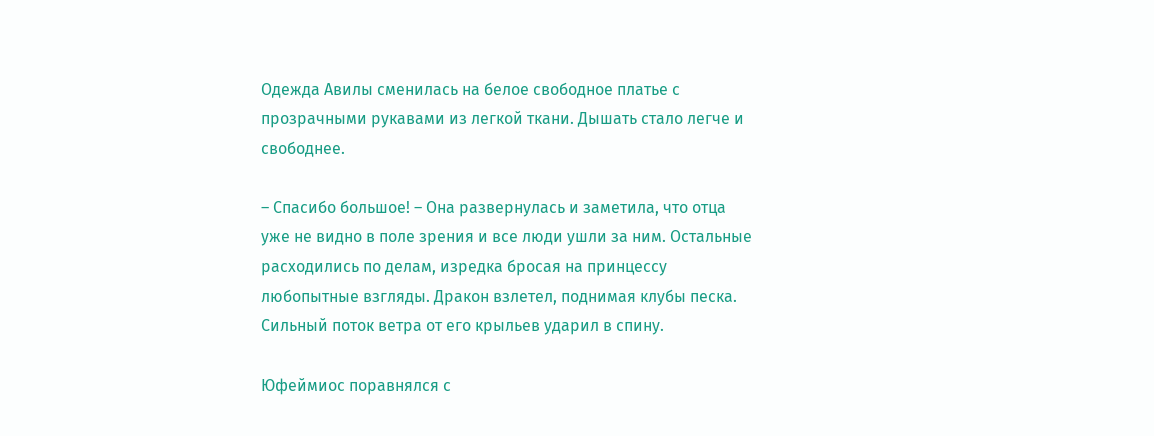Одежда Авилы сменилась на белое свободное платье с прозрачными рукавами из легкой ткани. Дышать стало легче и свободнее.

– Спасибо большое! – Она развернулась и заметила, что отца уже не видно в поле зрения и все люди ушли за ним. Остальные расходились по делам, изредка бросая на принцессу любопытные взгляды. Дракон взлетел, поднимая клубы песка. Сильный поток ветра от его крыльев ударил в спину.

Юфеймиос поравнялся с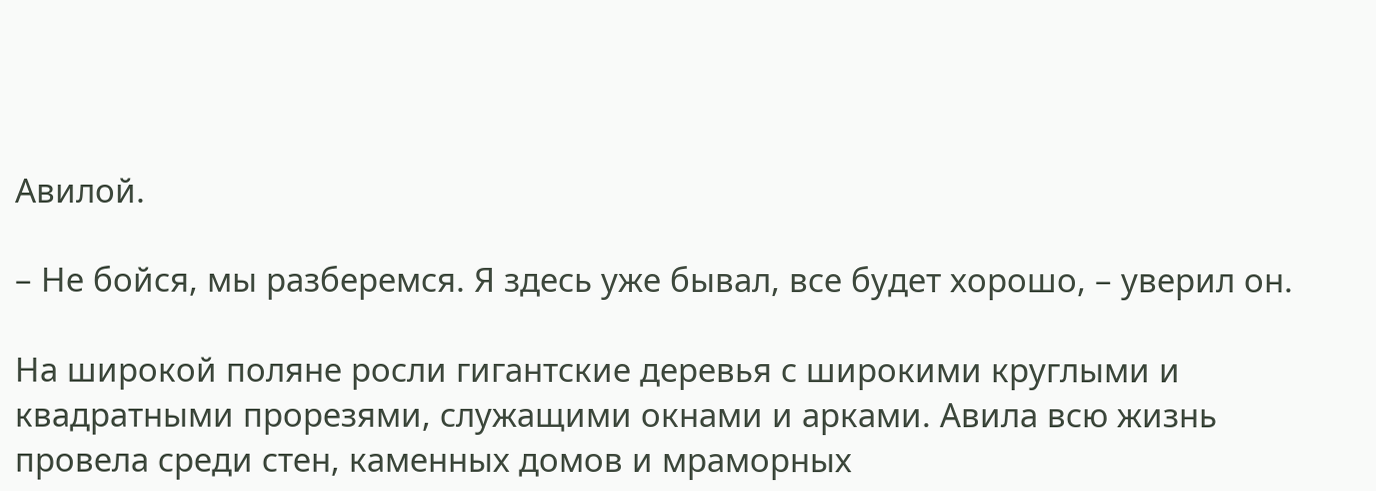Авилой.

– Не бойся, мы разберемся. Я здесь уже бывал, все будет хорошо, – уверил он.

На широкой поляне росли гигантские деревья с широкими круглыми и квадратными прорезями, служащими окнами и арками. Авила всю жизнь провела среди стен, каменных домов и мраморных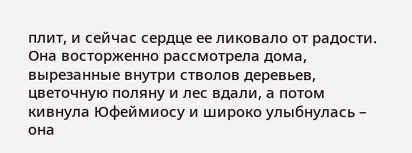плит, и сейчас сердце ее ликовало от радости. Она восторженно рассмотрела дома, вырезанные внутри стволов деревьев, цветочную поляну и лес вдали, а потом кивнула Юфеймиосу и широко улыбнулась – она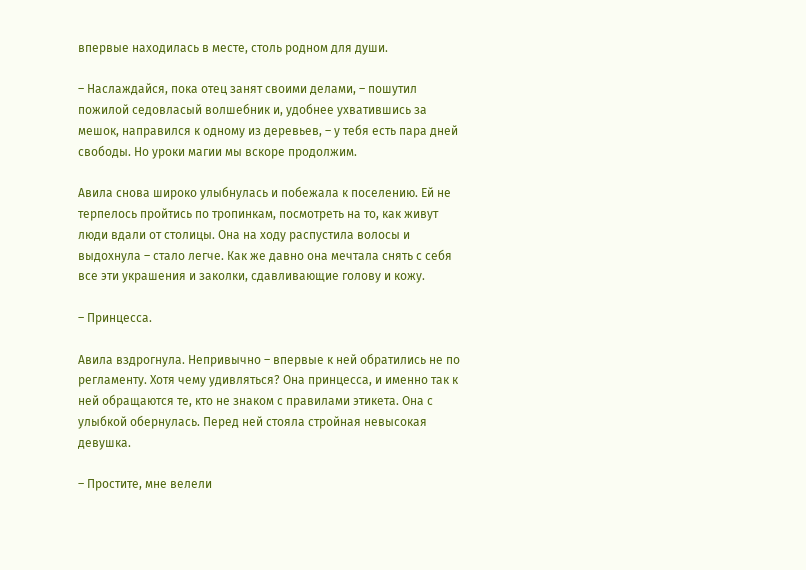впервые находилась в месте, столь родном для души.

– Наслаждайся, пока отец занят своими делами, – пошутил пожилой седовласый волшебник и, удобнее ухватившись за мешок, направился к одному из деревьев, – у тебя есть пара дней свободы. Но уроки магии мы вскоре продолжим.

Авила снова широко улыбнулась и побежала к поселению. Ей не терпелось пройтись по тропинкам, посмотреть на то, как живут люди вдали от столицы. Она на ходу распустила волосы и выдохнула – стало легче. Как же давно она мечтала снять с себя все эти украшения и заколки, сдавливающие голову и кожу.

– Принцесса.

Авила вздрогнула. Непривычно – впервые к ней обратились не по регламенту. Хотя чему удивляться? Она принцесса, и именно так к ней обращаются те, кто не знаком с правилами этикета. Она с улыбкой обернулась. Перед ней стояла стройная невысокая девушка.

– Простите, мне велели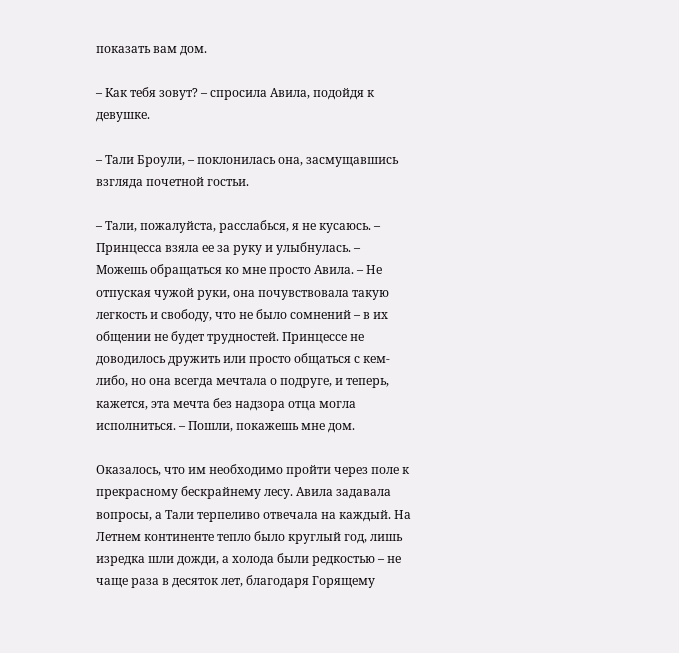показать вам дом.

– Как тебя зовут? – спросила Авила, подойдя к девушке.

– Тали Броули, – поклонилась она, засмущавшись взгляда почетной гостьи.

– Тали, пожалуйста, расслабься, я не кусаюсь. – Принцесса взяла ее за руку и улыбнулась. – Можешь обращаться ко мне просто Авила. – Не отпуская чужой руки, она почувствовала такую легкость и свободу, что не было сомнений – в их общении не будет трудностей. Принцессе не доводилось дружить или просто общаться с кем-либо, но она всегда мечтала о подруге, и теперь, кажется, эта мечта без надзора отца могла исполниться. – Пошли, покажешь мне дом.

Оказалось, что им необходимо пройти через поле к прекрасному бескрайнему лесу. Авила задавала вопросы, а Тали терпеливо отвечала на каждый. На Летнем континенте тепло было круглый год, лишь изредка шли дожди, а холода были редкостью – не чаще раза в десяток лет, благодаря Горящему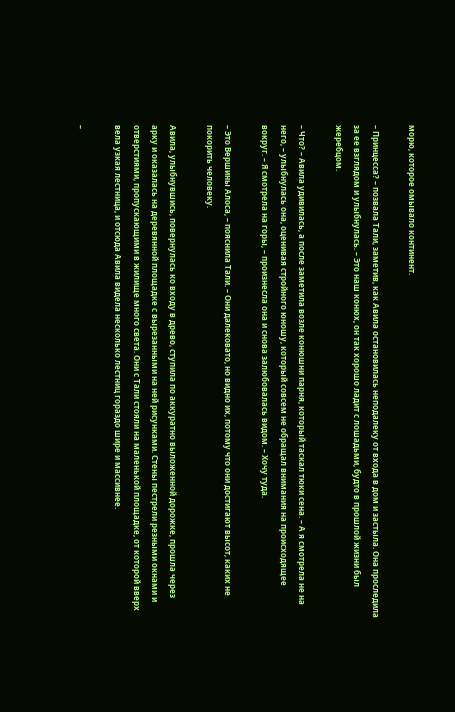морю, которое омывало континент.

– Принцесса? – позвала Тали, заметив, как Авила остановилась неподалеку от входа в дом и застыла. Она проследила за ее взглядом и улыбнулась. – Это наш конюх, он так хорошо ладит с лошадьми, будто в прошлой жизни был жеребцом.

– Что? – Авила удивилась, а после заметила возле конюшни парня, который таскал тюки сена. – А я смотрела не на него, – улыбнулась она, оценивая стройного юношу, который совсем не обращал внимания на происходящее вокруг. – Я смотрела на горы, – произнесла она и снова залюбовалась видом. – Хочу туда.

– Это Вершины Алоса, – пояснила Тали. – Они далековато, но видно их, потому что они достигают высот, каких не покорить человеку.

Авила, улыбнувшись, повернулась ко входу в древо, ступила по аккуратно выложенной дорожке, прошла через арку и оказалась на деревянной площадке с вырезанными на ней рисунками. Стены пестрели резными окнами и отверстиями, пропускающими в жилище много света. Они с Тали стояли на маленькой площадке, от которой вверх вела узкая лестница, и отсюда Авила видела несколько лестниц гораздо шире и массивнее.

–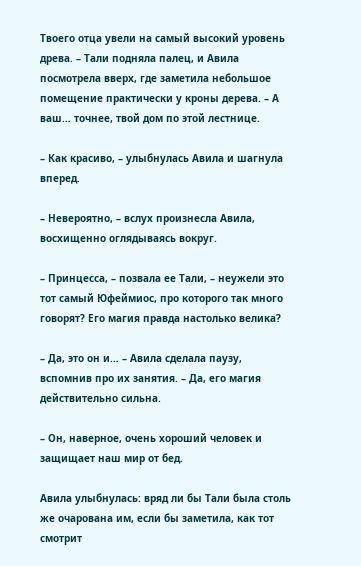Твоего отца увели на самый высокий уровень древа. – Тали подняла палец, и Авила посмотрела вверх, где заметила небольшое помещение практически у кроны дерева. – А ваш… точнее, твой дом по этой лестнице.

– Как красиво, – улыбнулась Авила и шагнула вперед.

– Невероятно, – вслух произнесла Авила, восхищенно оглядываясь вокруг.

– Принцесса, – позвала ее Тали, – неужели это тот самый Юфеймиос, про которого так много говорят? Его магия правда настолько велика?

– Да, это он и… – Авила сделала паузу, вспомнив про их занятия. – Да, его магия действительно сильна.

– Он, наверное, очень хороший человек и защищает наш мир от бед.

Авила улыбнулась: вряд ли бы Тали была столь же очарована им, если бы заметила, как тот смотрит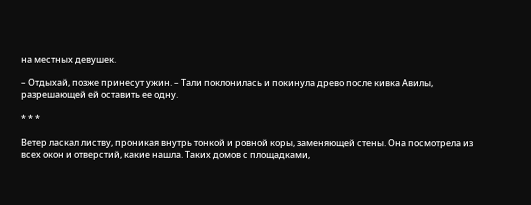на местных девушек.

– Отдыхай, позже принесут ужин. – Тали поклонилась и покинула древо после кивка Авилы, разрешающей ей оставить ее одну.

* * *

Ветер ласкал листву, проникая внутрь тонкой и ровной коры, заменяющей стены. Она посмотрела из всех окон и отверстий, какие нашла. Таких домов с площадками,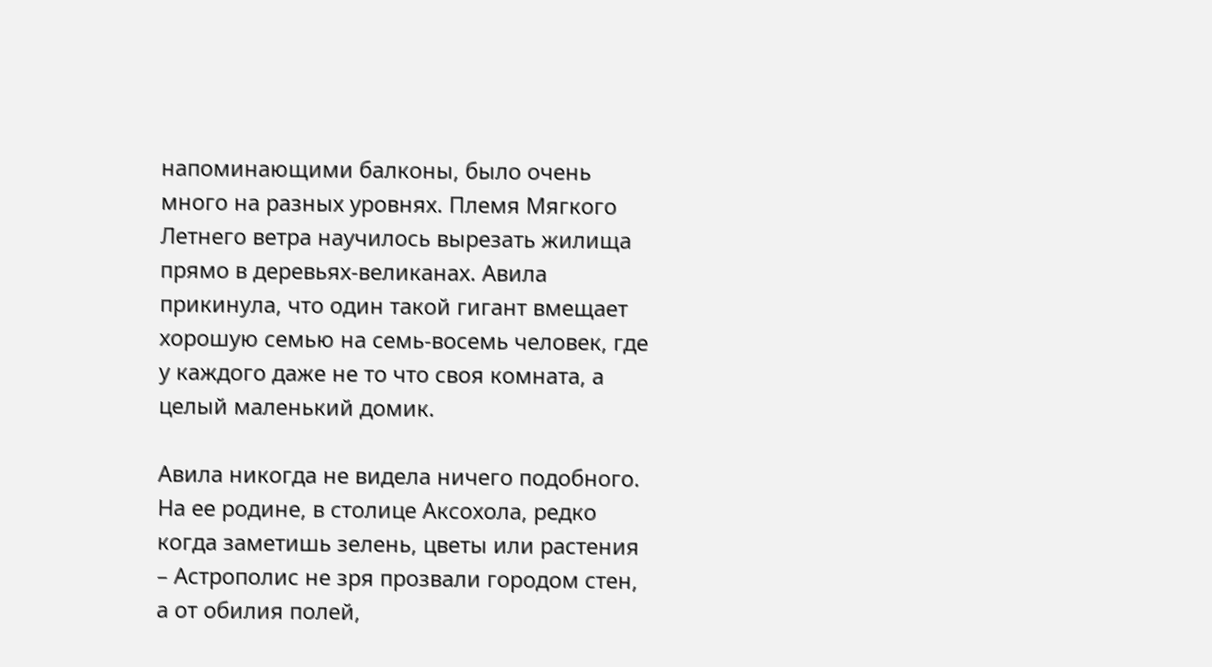напоминающими балконы, было очень много на разных уровнях. Племя Мягкого Летнего ветра научилось вырезать жилища прямо в деревьях-великанах. Авила прикинула, что один такой гигант вмещает хорошую семью на семь-восемь человек, где у каждого даже не то что своя комната, а целый маленький домик.

Авила никогда не видела ничего подобного. На ее родине, в столице Аксохола, редко когда заметишь зелень, цветы или растения – Астрополис не зря прозвали городом стен, а от обилия полей,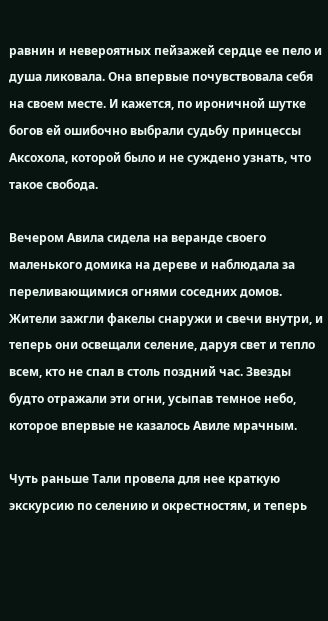равнин и невероятных пейзажей сердце ее пело и душа ликовала. Она впервые почувствовала себя на своем месте. И кажется, по ироничной шутке богов ей ошибочно выбрали судьбу принцессы Аксохола, которой было и не суждено узнать, что такое свобода.

Вечером Авила сидела на веранде своего маленького домика на дереве и наблюдала за переливающимися огнями соседних домов. Жители зажгли факелы снаружи и свечи внутри, и теперь они освещали селение, даруя свет и тепло всем, кто не спал в столь поздний час. Звезды будто отражали эти огни, усыпав темное небо, которое впервые не казалось Авиле мрачным.

Чуть раньше Тали провела для нее краткую экскурсию по селению и окрестностям, и теперь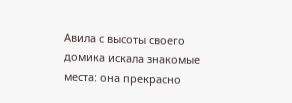Авила с высоты своего домика искала знакомые места: она прекрасно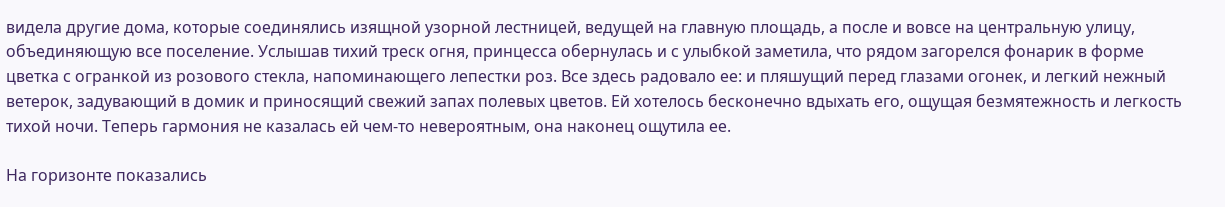видела другие дома, которые соединялись изящной узорной лестницей, ведущей на главную площадь, а после и вовсе на центральную улицу, объединяющую все поселение. Услышав тихий треск огня, принцесса обернулась и с улыбкой заметила, что рядом загорелся фонарик в форме цветка с огранкой из розового стекла, напоминающего лепестки роз. Все здесь радовало ее: и пляшущий перед глазами огонек, и легкий нежный ветерок, задувающий в домик и приносящий свежий запах полевых цветов. Ей хотелось бесконечно вдыхать его, ощущая безмятежность и легкость тихой ночи. Теперь гармония не казалась ей чем-то невероятным, она наконец ощутила ее.

На горизонте показались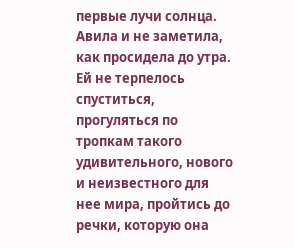первые лучи солнца. Авила и не заметила, как просидела до утра. Ей не терпелось спуститься, прогуляться по тропкам такого удивительного, нового и неизвестного для нее мира, пройтись до речки, которую она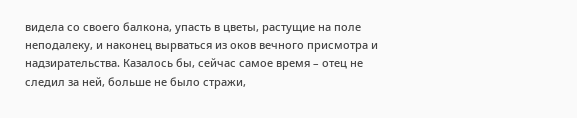видела со своего балкона, упасть в цветы, растущие на поле неподалеку, и наконец вырваться из оков вечного присмотра и надзирательства. Казалось бы, сейчас самое время – отец не следил за ней, больше не было стражи,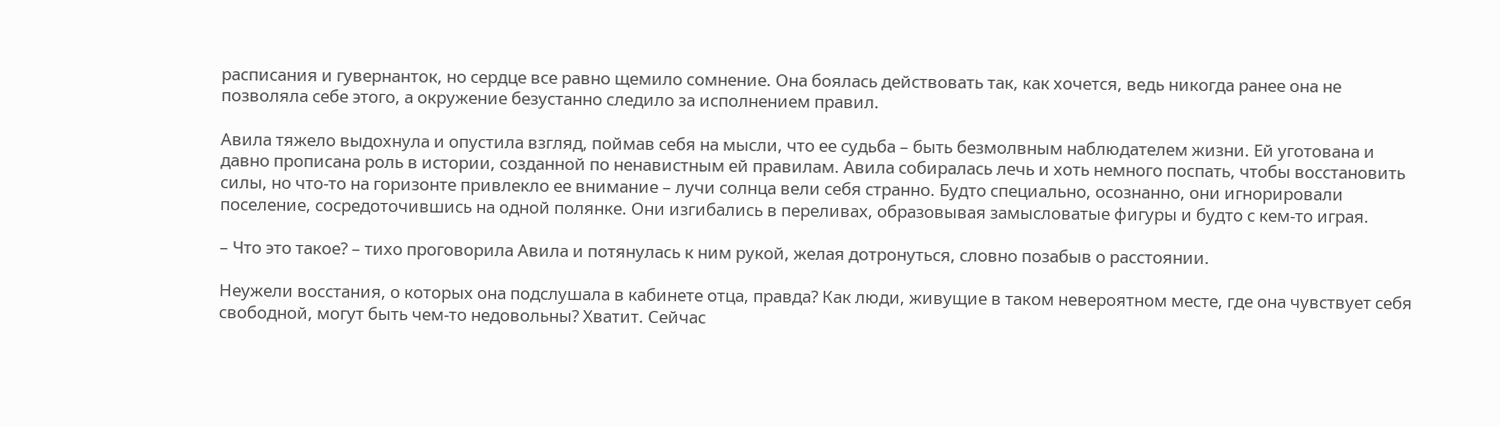расписания и гувернанток, но сердце все равно щемило сомнение. Она боялась действовать так, как хочется, ведь никогда ранее она не позволяла себе этого, а окружение безустанно следило за исполнением правил.

Авила тяжело выдохнула и опустила взгляд, поймав себя на мысли, что ее судьба – быть безмолвным наблюдателем жизни. Ей уготована и давно прописана роль в истории, созданной по ненавистным ей правилам. Авила собиралась лечь и хоть немного поспать, чтобы восстановить силы, но что-то на горизонте привлекло ее внимание – лучи солнца вели себя странно. Будто специально, осознанно, они игнорировали поселение, сосредоточившись на одной полянке. Они изгибались в переливах, образовывая замысловатые фигуры и будто с кем-то играя.

– Что это такое? – тихо проговорила Авила и потянулась к ним рукой, желая дотронуться, словно позабыв о расстоянии.

Неужели восстания, о которых она подслушала в кабинете отца, правда? Как люди, живущие в таком невероятном месте, где она чувствует себя свободной, могут быть чем-то недовольны? Хватит. Сейчас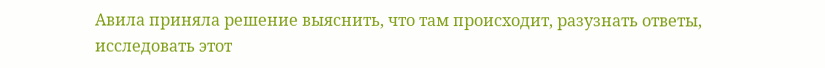Авила приняла решение выяснить, что там происходит, разузнать ответы, исследовать этот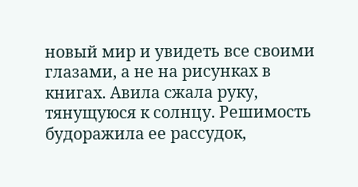новый мир и увидеть все своими глазами, а не на рисунках в книгах. Авила сжала руку, тянущуюся к солнцу. Решимость будоражила ее рассудок,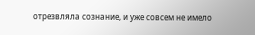отрезвляла сознание, и уже совсем не имело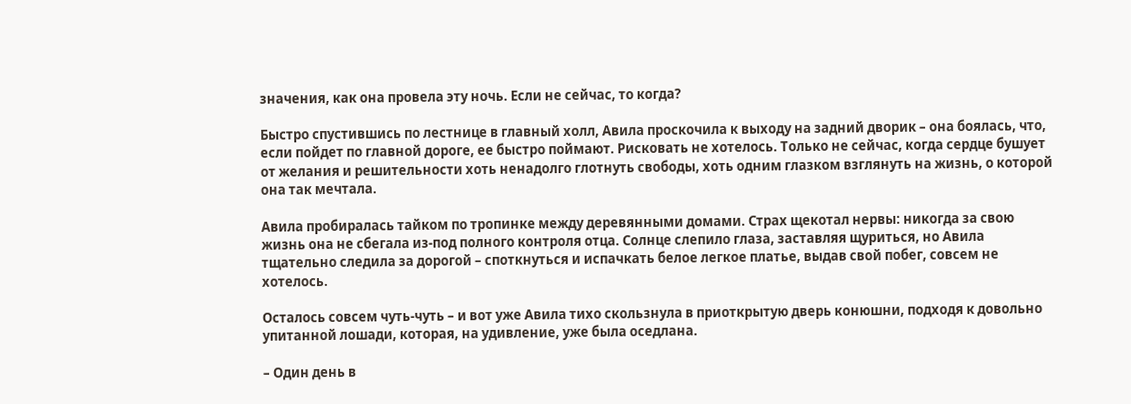значения, как она провела эту ночь. Если не сейчас, то когда?

Быстро спустившись по лестнице в главный холл, Авила проскочила к выходу на задний дворик – она боялась, что, если пойдет по главной дороге, ее быстро поймают. Рисковать не хотелось. Только не сейчас, когда сердце бушует от желания и решительности хоть ненадолго глотнуть свободы, хоть одним глазком взглянуть на жизнь, о которой она так мечтала.

Авила пробиралась тайком по тропинке между деревянными домами. Страх щекотал нервы: никогда за свою жизнь она не сбегала из-под полного контроля отца. Солнце слепило глаза, заставляя щуриться, но Авила тщательно следила за дорогой – споткнуться и испачкать белое легкое платье, выдав свой побег, совсем не хотелось.

Осталось совсем чуть-чуть – и вот уже Авила тихо скользнула в приоткрытую дверь конюшни, подходя к довольно упитанной лошади, которая, на удивление, уже была оседлана.

– Один день в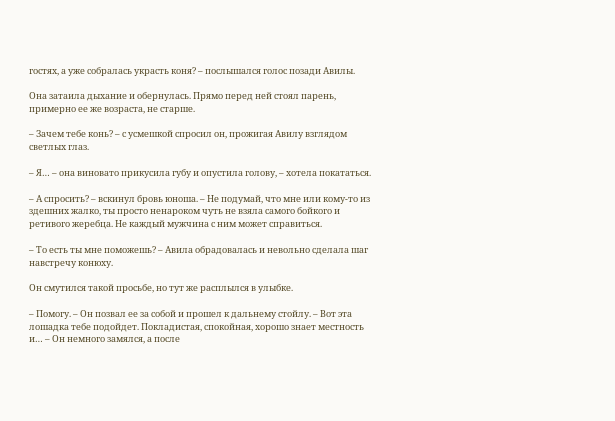гостях, а уже собралась украсть коня? – послышался голос позади Авилы.

Она затаила дыхание и обернулась. Прямо перед ней стоял парень, примерно ее же возраста, не старше.

– Зачем тебе конь? – с усмешкой спросил он, прожигая Авилу взглядом светлых глаз.

– Я… – она виновато прикусила губу и опустила голову, – хотела покататься.

– А спросить? – вскинул бровь юноша. – Не подумай, что мне или кому-то из здешних жалко, ты просто ненароком чуть не взяла самого бойкого и ретивого жеребца. Не каждый мужчина с ним может справиться.

– То есть ты мне поможешь? – Авила обрадовалась и невольно сделала шаг навстречу конюху.

Он смутился такой просьбе, но тут же расплылся в улыбке.

– Помогу. – Он позвал ее за собой и прошел к дальнему стойлу. – Вот эта лошадка тебе подойдет. Покладистая, спокойная, хорошо знает местность и… – Он немного замялся, а после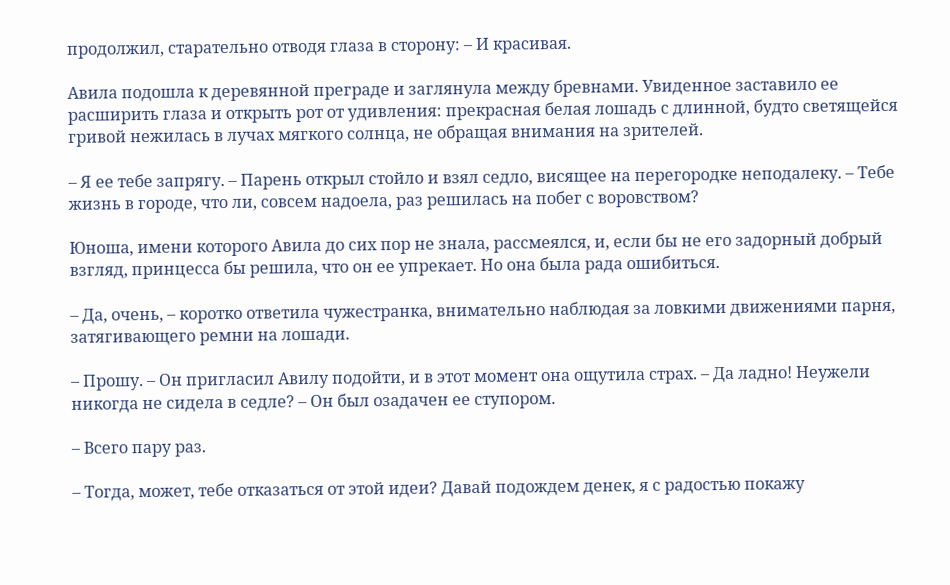продолжил, старательно отводя глаза в сторону: – И красивая.

Авила подошла к деревянной преграде и заглянула между бревнами. Увиденное заставило ее расширить глаза и открыть рот от удивления: прекрасная белая лошадь с длинной, будто светящейся гривой нежилась в лучах мягкого солнца, не обращая внимания на зрителей.

– Я ее тебе запрягу. – Парень открыл стойло и взял седло, висящее на перегородке неподалеку. – Тебе жизнь в городе, что ли, совсем надоела, раз решилась на побег с воровством?

Юноша, имени которого Авила до сих пор не знала, рассмеялся, и, если бы не его задорный добрый взгляд, принцесса бы решила, что он ее упрекает. Но она была рада ошибиться.

– Да, очень, – коротко ответила чужестранка, внимательно наблюдая за ловкими движениями парня, затягивающего ремни на лошади.

– Прошу. – Он пригласил Авилу подойти, и в этот момент она ощутила страх. – Да ладно! Неужели никогда не сидела в седле? – Он был озадачен ее ступором.

– Всего пару раз.

– Тогда, может, тебе отказаться от этой идеи? Давай подождем денек, я с радостью покажу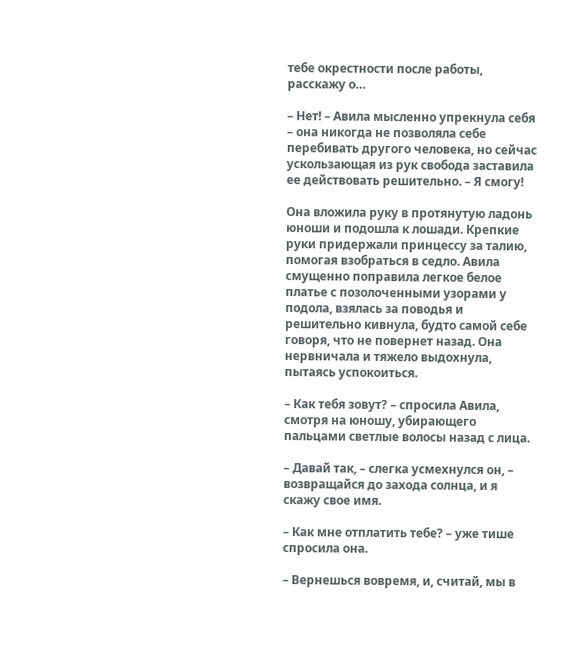тебе окрестности после работы, расскажу о…

– Нет! – Авила мысленно упрекнула себя – она никогда не позволяла себе перебивать другого человека, но сейчас ускользающая из рук свобода заставила ее действовать решительно. – Я смогу!

Она вложила руку в протянутую ладонь юноши и подошла к лошади. Крепкие руки придержали принцессу за талию, помогая взобраться в седло. Авила смущенно поправила легкое белое платье с позолоченными узорами у подола, взялась за поводья и решительно кивнула, будто самой себе говоря, что не повернет назад. Она нервничала и тяжело выдохнула, пытаясь успокоиться.

– Как тебя зовут? – спросила Авила, смотря на юношу, убирающего пальцами светлые волосы назад с лица.

– Давай так, – слегка усмехнулся он, – возвращайся до захода солнца, и я скажу свое имя.

– Как мне отплатить тебе? – уже тише спросила она.

– Вернешься вовремя, и, считай, мы в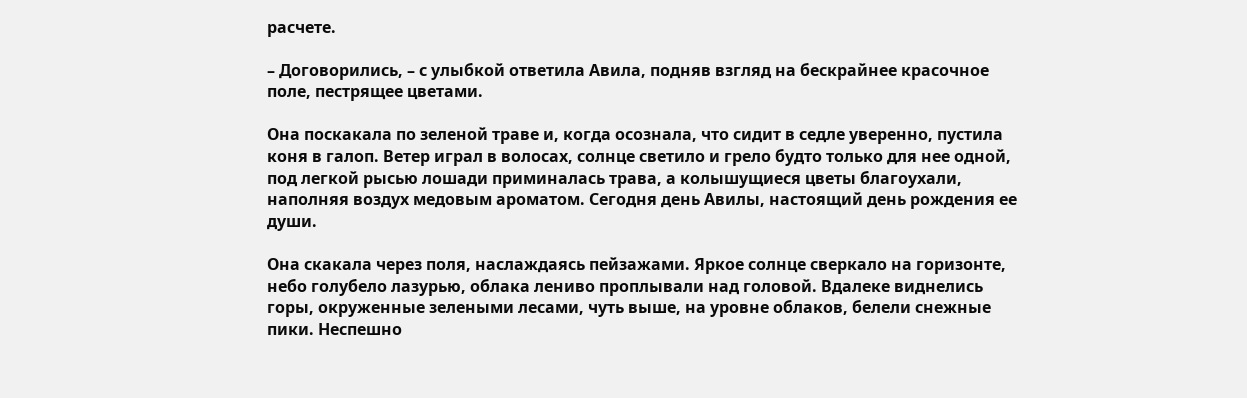расчете.

– Договорились, – с улыбкой ответила Авила, подняв взгляд на бескрайнее красочное поле, пестрящее цветами.

Она поскакала по зеленой траве и, когда осознала, что сидит в седле уверенно, пустила коня в галоп. Ветер играл в волосах, солнце светило и грело будто только для нее одной, под легкой рысью лошади приминалась трава, а колышущиеся цветы благоухали, наполняя воздух медовым ароматом. Сегодня день Авилы, настоящий день рождения ее души.

Она скакала через поля, наслаждаясь пейзажами. Яркое солнце сверкало на горизонте, небо голубело лазурью, облака лениво проплывали над головой. Вдалеке виднелись горы, окруженные зелеными лесами, чуть выше, на уровне облаков, белели снежные пики. Неспешно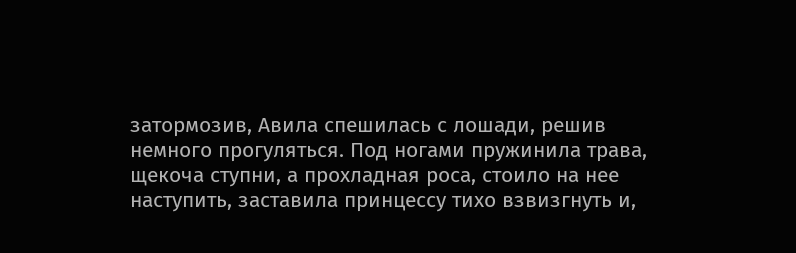затормозив, Авила спешилась с лошади, решив немного прогуляться. Под ногами пружинила трава, щекоча ступни, а прохладная роса, стоило на нее наступить, заставила принцессу тихо взвизгнуть и,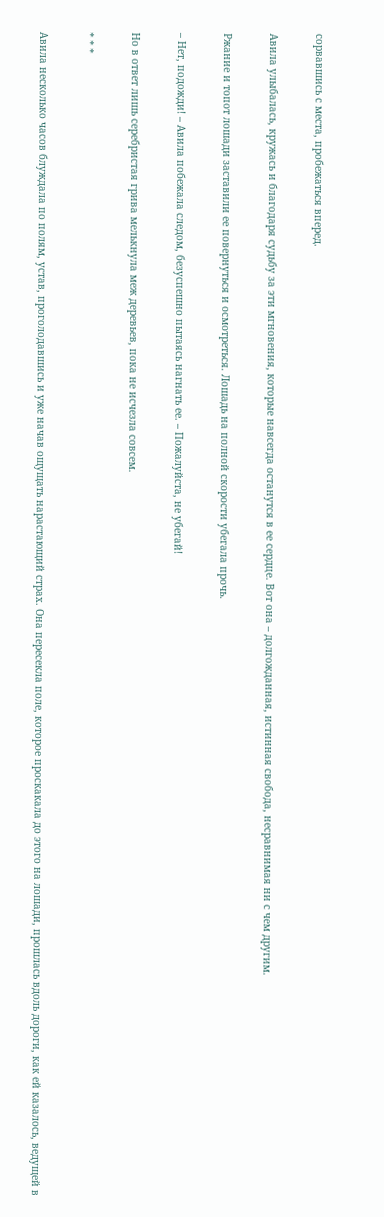сорвавшись с места, пробежаться вперед.

Авила улыбалась, кружась и благодаря судьбу за эти мгновения, которые навсегда останутся в ее сердце. Вот она – долгожданная, истинная свобода, несравнимая ни с чем другим.

Ржание и топот лошади заставили ее повернуться и осмотреться. Лошадь на полной скорости убегала прочь.

– Нет, подожди! – Авила побежала следом, безуспешно пытаясь нагнать ее. – Пожалуйста, не убегай!

Но в ответ лишь серебристая грива мелькнула меж деревьев, пока не исчезла совсем.

* * *

Авила несколько часов блуждала по полям, устав, проголодавшись и уже начав ощущать нарастающий страх. Она пересекла поле, которое проскакала до этого на лошади, прошлась вдоль дороги, как ей казалось, ведущей в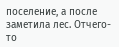поселение, а после заметила лес. Отчего-то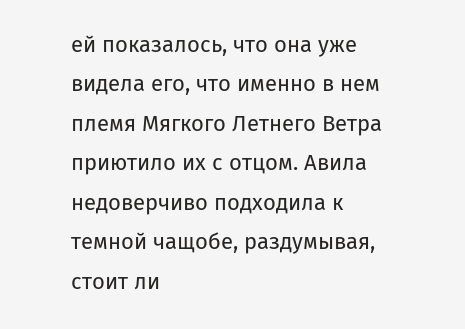ей показалось, что она уже видела его, что именно в нем племя Мягкого Летнего Ветра приютило их с отцом. Авила недоверчиво подходила к темной чащобе, раздумывая, стоит ли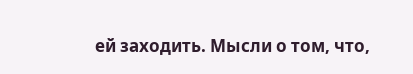ей заходить. Мысли о том, что,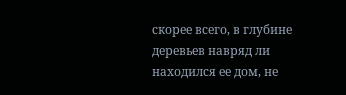скорее всего, в глубине деревьев навряд ли находился ее дом, не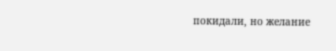покидали, но желание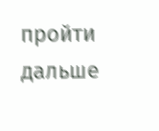пройти дальше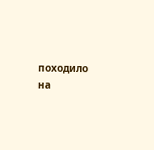походило на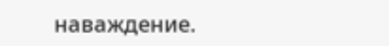наваждение.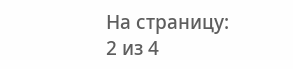На страницу:
2 из 4